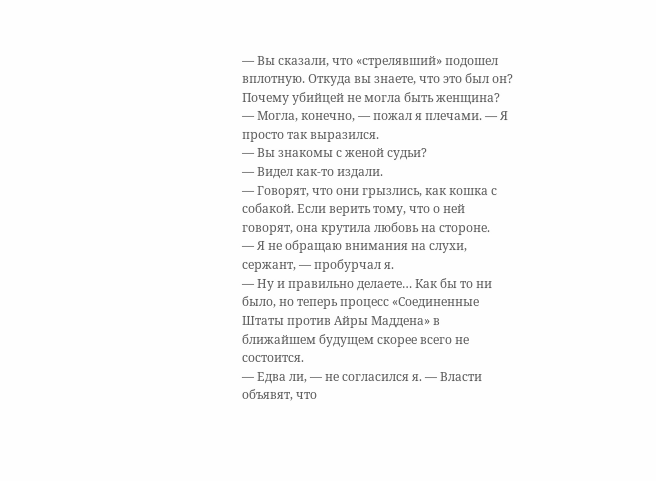— Вы сказали, что «стрелявший» подошел вплотную. Откуда вы знаете, что это был он? Почему убийцей не могла быть женщина?
— Могла, конечно, — пожал я плечами. — Я просто так выразился.
— Вы знакомы с женой судьи?
— Видел как-то издали.
— Говорят, что они грызлись, как кошка с собакой. Если верить тому, что о ней говорят, она крутила любовь на стороне.
— Я не обращаю внимания на слухи, сержант, — пробурчал я.
— Ну и правильно делаете… Как бы то ни было, но теперь процесс «Соединенные Штаты против Айры Маддена» в ближайшем будущем скорее всего не состоится.
— Едва ли, — не согласился я. — Власти объявят, что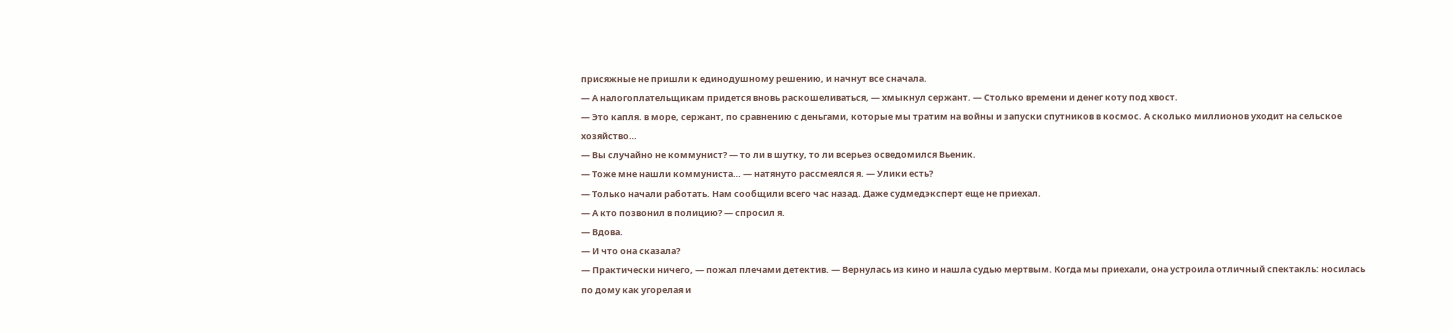присяжные не пришли к единодушному решению, и начнут все сначала.
— А налогоплательщикам придется вновь раскошеливаться, — хмыкнул сержант. — Столько времени и денег коту под хвост.
— Это капля. в море, сержант, по сравнению с деньгами, которые мы тратим на войны и запуски спутников в космос. А сколько миллионов уходит на сельское хозяйство…
— Вы случайно не коммунист? — то ли в шутку, то ли всерьез осведомился Вьеник.
— Тоже мне нашли коммуниста… — натянуто рассмеялся я. — Улики есть?
— Только начали работать. Нам сообщили всего час назад. Даже судмедэксперт еще не приехал.
— А кто позвонил в полицию? — спросил я.
— Вдова.
— И что она сказала?
— Практически ничего, — пожал плечами детектив. — Вернулась из кино и нашла судью мертвым. Когда мы приехали, она устроила отличный спектакль: носилась по дому как угорелая и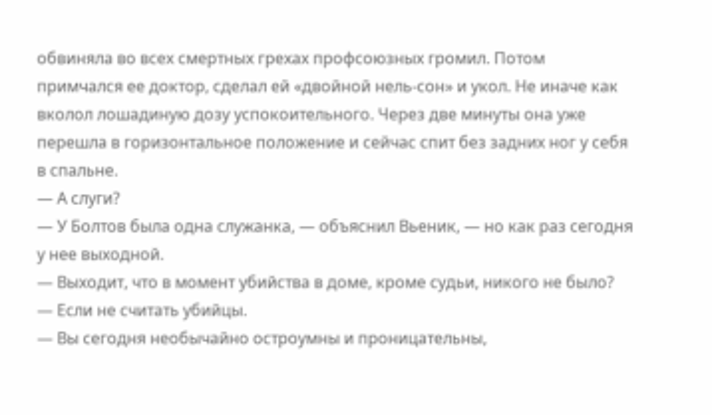обвиняла во всех смертных грехах профсоюзных громил. Потом примчался ее доктор, сделал ей «двойной нель-сон» и укол. Не иначе как вколол лошадиную дозу успокоительного. Через две минуты она уже перешла в горизонтальное положение и сейчас спит без задних ног у себя в спальне.
— А слуги?
— У Болтов была одна служанка, — объяснил Вьеник, — но как раз сегодня у нее выходной.
— Выходит, что в момент убийства в доме, кроме судьи, никого не было?
— Если не считать убийцы.
— Вы сегодня необычайно остроумны и проницательны,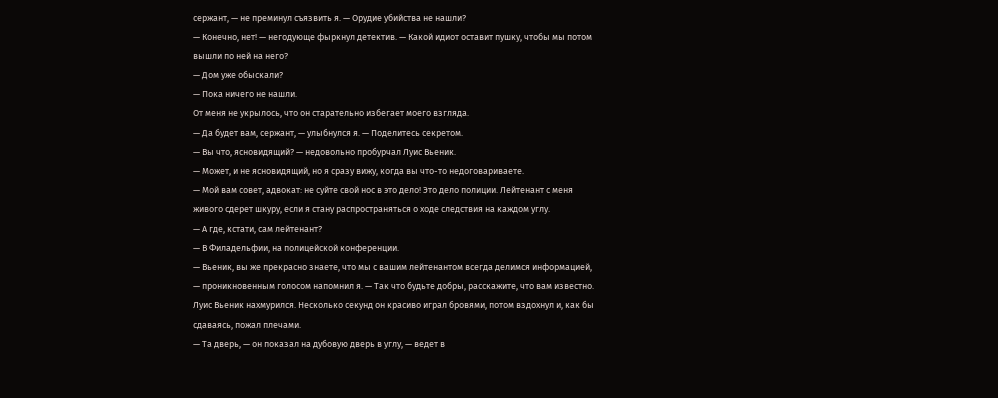сержант, — не преминул съязвить я. — Орудие убийства не нашли?
— Конечно, нет! — негодующе фыркнул детектив. — Какой идиот оставит пушку, чтобы мы потом вышли по ней на него?
— Дом уже обыскали?
— Пока ничего не нашли.
От меня не укрылось, что он старательно избегает моего взгляда.
— Да будет вам, сержант, — улыбнулся я. — Поделитесь секретом.
— Вы что, ясновидящий? — недовольно пробурчал Луис Вьеник.
— Может, и не ясновидящий, но я сразу вижу, когда вы что-то недоговариваете.
— Мой вам совет, адвокат: не суйте свой нос в это дело! Это дело полиции. Лейтенант с меня живого сдерет шкуру, если я стану распространяться о ходе следствия на каждом углу.
— А где, кстати, сам лейтенант?
— В Филадельфии, на полицейской конференции.
— Вьеник, вы же прекрасно знаете, что мы с вашим лейтенантом всегда делимся информацией, — проникновенным голосом напомнил я. — Так что будьте добры, расскажите, что вам известно.
Луис Вьеник нахмурился. Несколько секунд он красиво играл бровями, потом вздохнул и, как бы сдаваясь, пожал плечами.
— Та дверь, — он показал на дубовую дверь в углу, — ведет в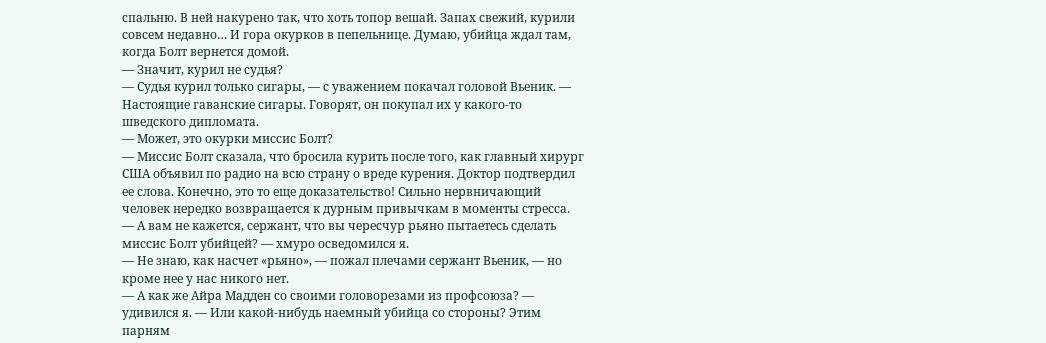спальню. В ней накурено так, что хоть топор вешай. Запах свежий, курили совсем недавно… И гора окурков в пепельнице. Думаю, убийца ждал там, когда Болт вернется домой.
— Значит, курил не судья?
— Судья курил только сигары, — с уважением покачал головой Вьеник. — Настоящие гаванские сигары. Говорят, он покупал их у какого-то шведского дипломата.
— Может, это окурки миссис Болт?
— Миссис Болт сказала, что бросила курить после того, как главный хирург США объявил по радио на всю страну о вреде курения. Доктор подтвердил ее слова. Конечно, это то еще доказательство! Сильно нервничающий человек нередко возвращается к дурным привычкам в моменты стресса.
— А вам не кажется, сержант, что вы чересчур рьяно пытаетесь сделать миссис Болт убийцей? — хмуро осведомился я.
— Не знаю, как насчет «рьяно», — пожал плечами сержант Вьеник, — но кроме нее у нас никого нет.
— А как же Айра Мадден со своими головорезами из профсоюза? — удивился я. — Или какой-нибудь наемный убийца со стороны? Этим парням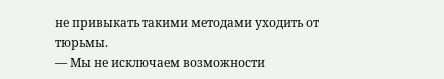не привыкать такими методами уходить от тюрьмы.
— Мы не исключаем возможности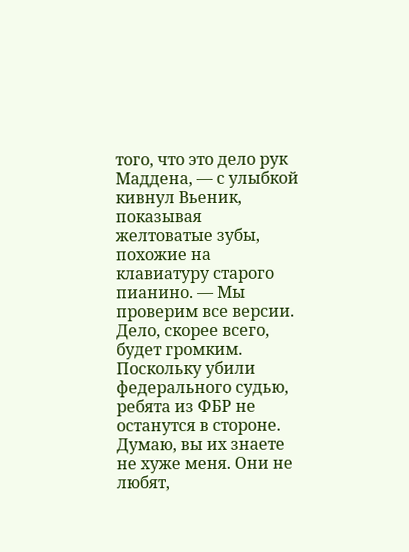того, что это дело рук Маддена, — с улыбкой кивнул Вьеник, показывая желтоватые зубы, похожие на клавиатуру старого пианино. — Мы проверим все версии. Дело, скорее всего, будет громким. Поскольку убили федерального судью, ребята из ФБР не останутся в стороне. Думаю, вы их знаете не хуже меня. Они не любят,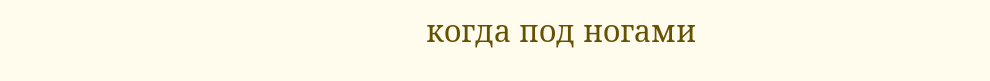когда под ногами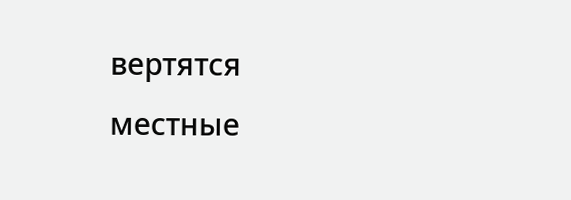вертятся местные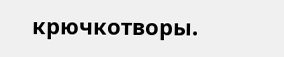крючкотворы.